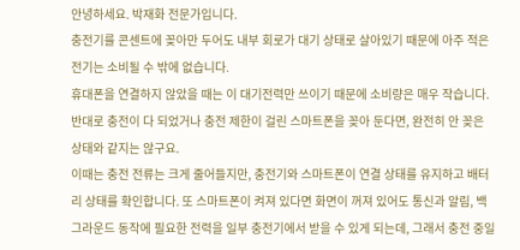안녕하세요. 박재화 전문가입니다.
충전기를 콘센트에 꽂아만 두어도 내부 회로가 대기 상태로 살아있기 때문에 아주 적은 전기는 소비될 수 밖에 없습니다.
휴대폰을 연결하지 않았을 때는 이 대기전력만 쓰이기 때문에 소비량은 매우 작습니다. 반대로 충전이 다 되었거나 충전 제한이 걸린 스마트폰을 꽂아 둔다면, 완전히 안 꽂은 상태와 같지는 않구요.
이때는 충전 전류는 크게 줄어들지만, 충전기와 스마트폰이 연결 상태를 유지하고 배터리 상태를 확인합니다. 또 스마트폰이 켜져 있다면 화면이 꺼져 있어도 통신과 알림, 백그라운드 동작에 필요한 전력을 일부 충전기에서 받을 수 있게 되는데, 그래서 충전 중일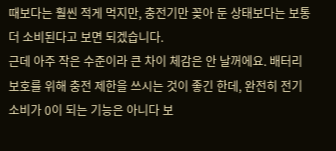때보다는 훨씬 적게 먹지만, 충전기만 꽂아 둔 상태보다는 보통 더 소비된다고 보면 되겠습니다.
근데 아주 작은 수준이라 큰 차이 체감은 안 날꺼에요. 배터리 보호를 위해 충전 제한을 쓰시는 것이 좋긴 한데, 완전히 전기 소비가 0이 되는 기능은 아니다 보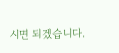시면 되겠습니다.